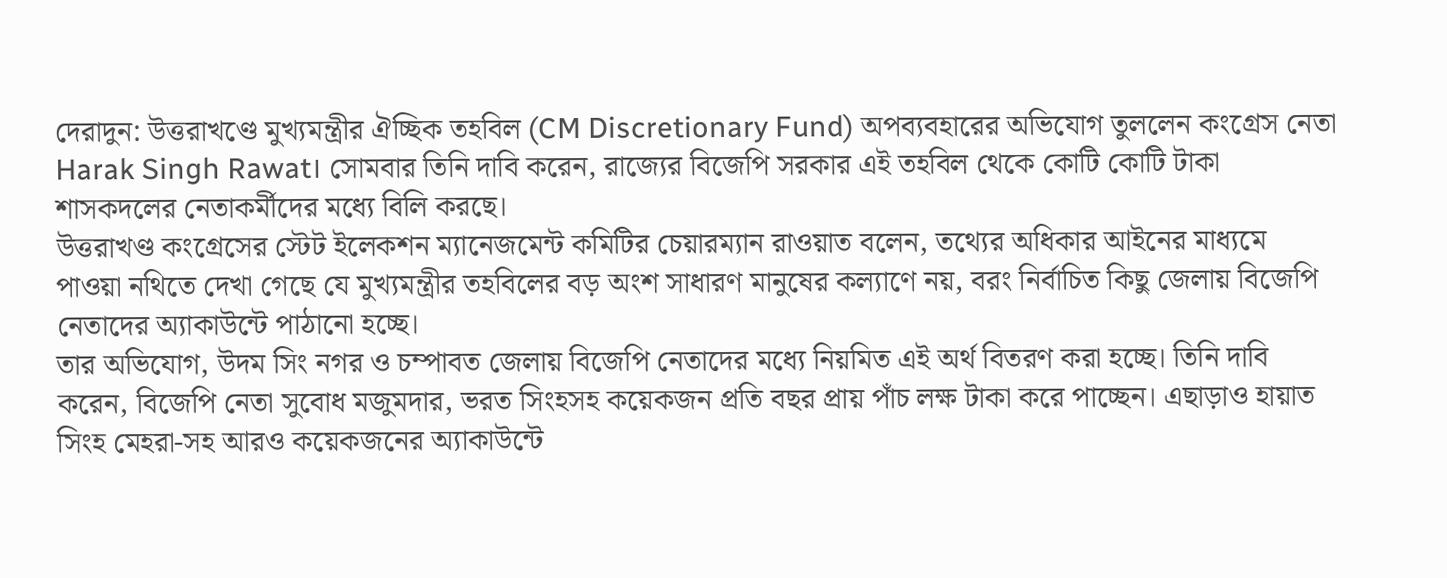দেরাদুন: উত্তরাখণ্ডে মুখ্যমন্ত্রীর ঐচ্ছিক তহবিল (CM Discretionary Fund) অপব্যবহারের অভিযোগ তুললেন কংগ্রেস নেতা Harak Singh Rawat। সোমবার তিনি দাবি করেন, রাজ্যের বিজেপি সরকার এই তহবিল থেকে কোটি কোটি টাকা শাসকদলের নেতাকর্মীদের মধ্যে বিলি করছে।
উত্তরাখণ্ড কংগ্রেসের স্টেট ইলেকশন ম্যানেজমেন্ট কমিটির চেয়ারম্যান রাওয়াত বলেন, তথ্যের অধিকার আইনের মাধ্যমে পাওয়া নথিতে দেখা গেছে যে মুখ্যমন্ত্রীর তহবিলের বড় অংশ সাধারণ মানুষের কল্যাণে নয়, বরং নির্বাচিত কিছু জেলায় বিজেপি নেতাদের অ্যাকাউন্টে পাঠানো হচ্ছে।
তার অভিযোগ, উদম সিং নগর ও চম্পাবত জেলায় বিজেপি নেতাদের মধ্যে নিয়মিত এই অর্থ বিতরণ করা হচ্ছে। তিনি দাবি করেন, বিজেপি নেতা সুবোধ মজুমদার, ভরত সিংহসহ কয়েকজন প্রতি বছর প্রায় পাঁচ লক্ষ টাকা করে পাচ্ছেন। এছাড়াও হায়াত সিংহ মেহরা-সহ আরও কয়েকজনের অ্যাকাউন্টে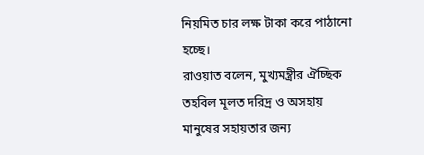নিয়মিত চার লক্ষ টাকা করে পাঠানো হচ্ছে।
রাওয়াত বলেন, মুখ্যমন্ত্রীর ঐচ্ছিক তহবিল মূলত দরিদ্র ও অসহায় মানুষের সহায়তার জন্য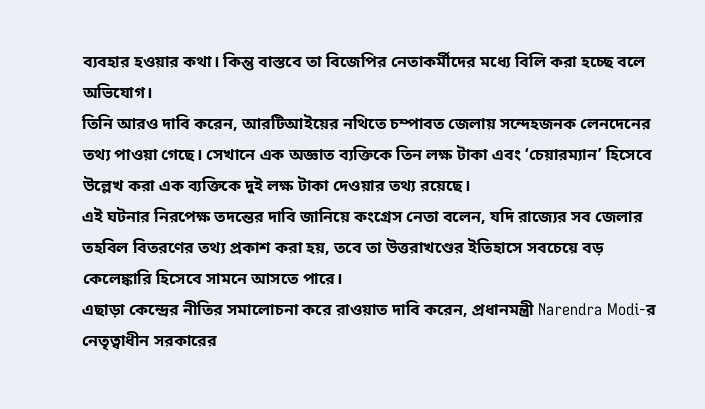ব্যবহার হওয়ার কথা। কিন্তু বাস্তবে তা বিজেপির নেতাকর্মীদের মধ্যে বিলি করা হচ্ছে বলে অভিযোগ।
তিনি আরও দাবি করেন, আরটিআইয়ের নথিতে চম্পাবত জেলায় সন্দেহজনক লেনদেনের তথ্য পাওয়া গেছে। সেখানে এক অজ্ঞাত ব্যক্তিকে তিন লক্ষ টাকা এবং ‘চেয়ারম্যান’ হিসেবে উল্লেখ করা এক ব্যক্তিকে দুই লক্ষ টাকা দেওয়ার তথ্য রয়েছে।
এই ঘটনার নিরপেক্ষ তদন্তের দাবি জানিয়ে কংগ্রেস নেতা বলেন, যদি রাজ্যের সব জেলার তহবিল বিতরণের তথ্য প্রকাশ করা হয়, তবে তা উত্তরাখণ্ডের ইতিহাসে সবচেয়ে বড় কেলেঙ্কারি হিসেবে সামনে আসতে পারে।
এছাড়া কেন্দ্রের নীতির সমালোচনা করে রাওয়াত দাবি করেন, প্রধানমন্ত্রী Narendra Modi-র নেতৃত্বাধীন সরকারের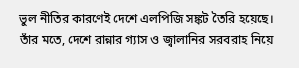ভুল নীতির কারণেই দেশে এলপিজি সঙ্কট তৈরি হয়েছে। তাঁর মতে, দেশে রান্নার গ্যাস ও জ্বালানির সরবরাহ নিয়ে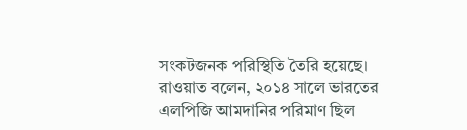সংকটজনক পরিস্থিতি তৈরি হয়েছে।
রাওয়াত বলেন, ২০১৪ সালে ভারতের এলপিজি আমদানির পরিমাণ ছিল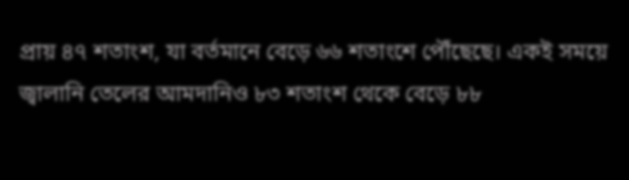প্রায় ৪৭ শতাংশ, যা বর্তমানে বেড়ে ৬৬ শতাংশে পৌঁছেছে। একই সময়ে জ্বালানি তেলের আমদানিও ৮৩ শতাংশ থেকে বেড়ে ৮৮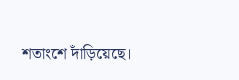শতাংশে দাঁড়িয়েছে।